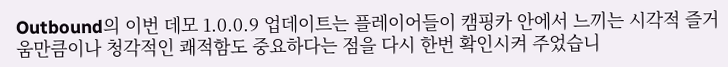Outbound의 이번 데모 1.0.0.9 업데이트는 플레이어들이 캠핑카 안에서 느끼는 시각적 즐거움만큼이나 청각적인 쾌적함도 중요하다는 점을 다시 한번 확인시켜 주었습니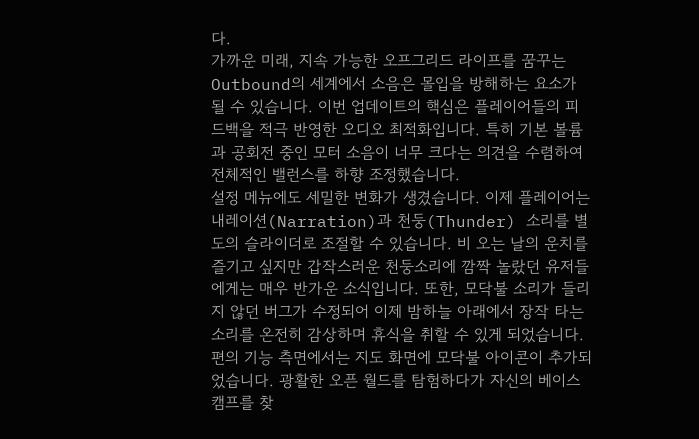다.
가까운 미래, 지속 가능한 오프그리드 라이프를 꿈꾸는 Outbound의 세계에서 소음은 몰입을 방해하는 요소가 될 수 있습니다. 이번 업데이트의 핵심은 플레이어들의 피드백을 적극 반영한 오디오 최적화입니다. 특히 기본 볼륨과 공회전 중인 모터 소음이 너무 크다는 의견을 수렴하여 전체적인 밸런스를 하향 조정했습니다.
설정 메뉴에도 세밀한 변화가 생겼습니다. 이제 플레이어는 내레이션(Narration)과 천둥(Thunder) 소리를 별도의 슬라이더로 조절할 수 있습니다. 비 오는 날의 운치를 즐기고 싶지만 갑작스러운 천둥소리에 깜짝 놀랐던 유저들에게는 매우 반가운 소식입니다. 또한, 모닥불 소리가 들리지 않던 버그가 수정되어 이제 밤하늘 아래에서 장작 타는 소리를 온전히 감상하며 휴식을 취할 수 있게 되었습니다.
편의 기능 측면에서는 지도 화면에 모닥불 아이콘이 추가되었습니다. 광활한 오픈 월드를 탐험하다가 자신의 베이스캠프를 찾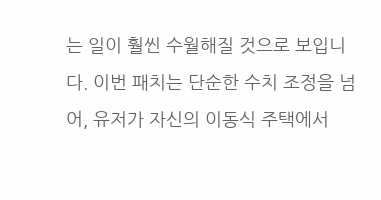는 일이 훨씬 수월해질 것으로 보입니다. 이번 패치는 단순한 수치 조정을 넘어, 유저가 자신의 이동식 주택에서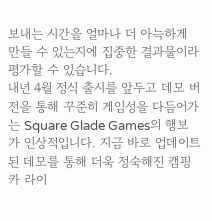보내는 시간을 얼마나 더 아늑하게 만들 수 있는지에 집중한 결과물이라 평가할 수 있습니다.
내년 4월 정식 출시를 앞두고 데모 버전을 통해 꾸준히 게임성을 다듬어가는 Square Glade Games의 행보가 인상적입니다. 지금 바로 업데이트된 데모를 통해 더욱 정숙해진 캠핑카 라이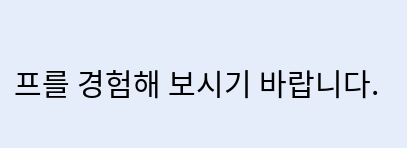프를 경험해 보시기 바랍니다.